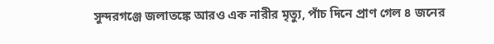সুন্দরগঞ্জে জলাতঙ্কে আরও এক নারীর মৃত্যু, পাঁচ দিনে প্রাণ গেল ৪ জনের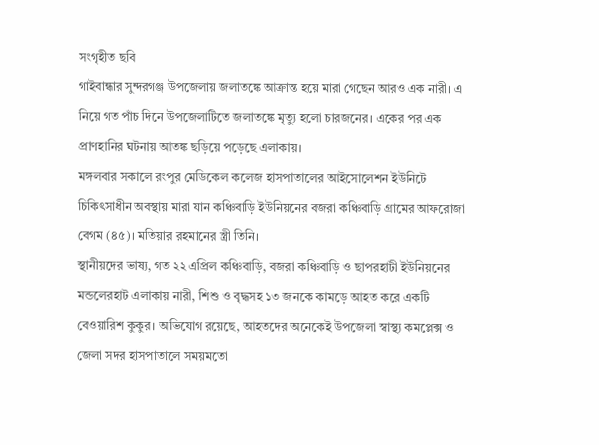সংগৃহীত ছবি
গাইবান্ধার সুন্দরগঞ্জ উপজেলায় জলাতঙ্কে আক্রান্ত হয়ে মারা গেছেন আরও এক নারী। এ নিয়ে গত পাঁচ দিনে উপজেলাটিতে জলাতঙ্কে মৃত্যু হলো চারজনের। একের পর এক প্রাণহানির ঘটনায় আতঙ্ক ছড়িয়ে পড়েছে এলাকায়।
মঙ্গলবার সকালে রংপুর মেডিকেল কলেজ হাসপাতালের আইসোলেশন ইউনিটে চিকিৎসাধীন অবস্থায় মারা যান কঞ্চিবাড়ি ইউনিয়নের বজরা কঞ্চিবাড়ি গ্রামের আফরোজা বেগম (৪৫)। মতিয়ার রহমানের স্ত্রী তিনি।
স্থানীয়দের ভাষ্য, গত ২২ এপ্রিল কঞ্চিবাড়ি, বজরা কঞ্চিবাড়ি ও ছাপরহাটী ইউনিয়নের মন্ডলেরহাট এলাকায় নারী, শিশু ও বৃদ্ধসহ ১৩ জনকে কামড়ে আহত করে একটি বেওয়ারিশ কুকুর। অভিযোগ রয়েছে, আহতদের অনেকেই উপজেলা স্বাস্থ্য কমপ্লেক্স ও জেলা সদর হাসপাতালে সময়মতো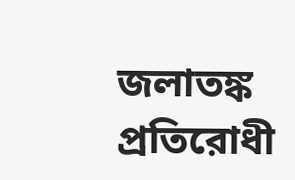জলাতঙ্ক প্রতিরোধী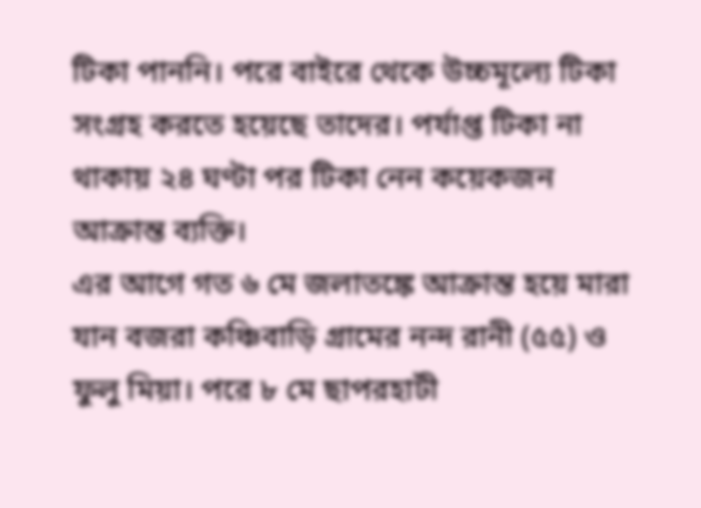টিকা পাননি। পরে বাইরে থেকে উচ্চমূল্যে টিকা সংগ্রহ করতে হয়েছে তাদের। পর্যাপ্ত টিকা না থাকায় ২৪ ঘণ্টা পর টিকা নেন কয়েকজন আক্রান্ত ব্যক্তি।
এর আগে গত ৬ মে জলাতঙ্কে আক্রান্ত হয়ে মারা যান বজরা কঞ্চিবাড়ি গ্রামের নন্দ রানী (৫৫) ও ফুলু মিয়া। পরে ৮ মে ছাপরহাটী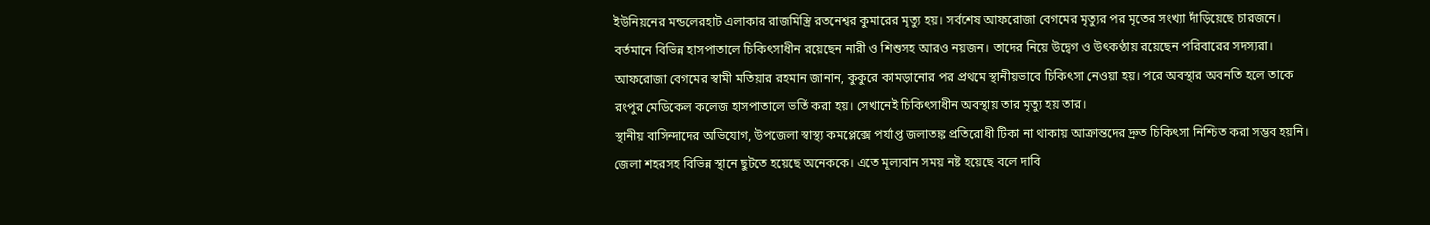ইউনিয়নের মন্ডলেরহাট এলাকার রাজমিস্ত্রি রতনেশ্বর কুমারের মৃত্যু হয়। সর্বশেষ আফরোজা বেগমের মৃত্যুর পর মৃতের সংখ্যা দাঁড়িয়েছে চারজনে।
বর্তমানে বিভিন্ন হাসপাতালে চিকিৎসাধীন রয়েছেন নারী ও শিশুসহ আরও নয়জন। তাদের নিয়ে উদ্বেগ ও উৎকণ্ঠায় রয়েছেন পরিবারের সদস্যরা।
আফরোজা বেগমের স্বামী মতিয়ার রহমান জানান, কুকুরে কামড়ানোর পর প্রথমে স্থানীয়ভাবে চিকিৎসা নেওয়া হয়। পরে অবস্থার অবনতি হলে তাকে রংপুর মেডিকেল কলেজ হাসপাতালে ভর্তি করা হয়। সেখানেই চিকিৎসাধীন অবস্থায় তার মৃত্যু হয় তার।
স্থানীয় বাসিন্দাদের অভিযোগ, উপজেলা স্বাস্থ্য কমপ্লেক্সে পর্যাপ্ত জলাতঙ্ক প্রতিরোধী টিকা না থাকায় আক্রান্তদের দ্রুত চিকিৎসা নিশ্চিত করা সম্ভব হয়নি। জেলা শহরসহ বিভিন্ন স্থানে ছুটতে হয়েছে অনেককে। এতে মূল্যবান সময় নষ্ট হয়েছে বলে দাবি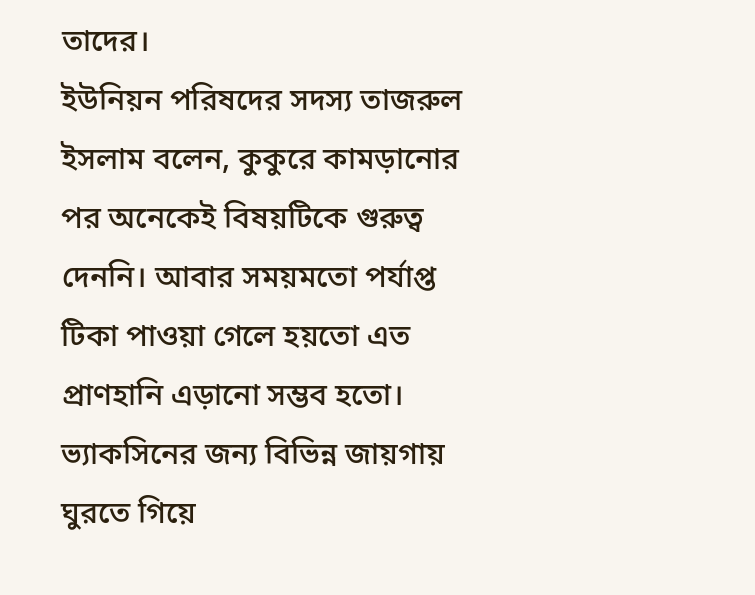তাদের।
ইউনিয়ন পরিষদের সদস্য তাজরুল ইসলাম বলেন, কুকুরে কামড়ানোর পর অনেকেই বিষয়টিকে গুরুত্ব দেননি। আবার সময়মতো পর্যাপ্ত টিকা পাওয়া গেলে হয়তো এত প্রাণহানি এড়ানো সম্ভব হতো।
ভ্যাকসিনের জন্য বিভিন্ন জায়গায় ঘুরতে গিয়ে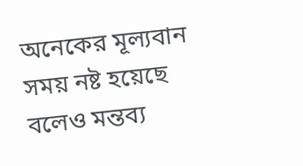অনেকের মূল্যবান সময় নষ্ট হয়েছে বলেও মন্তব্য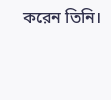করেন তিনি।